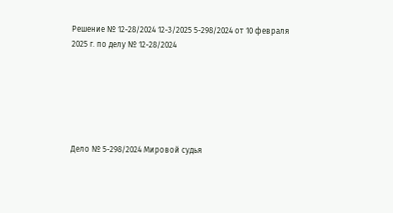Решение № 12-28/2024 12-3/2025 5-298/2024 от 10 февраля 2025 г. по делу № 12-28/2024






Дело № 5-298/2024 Мировой судья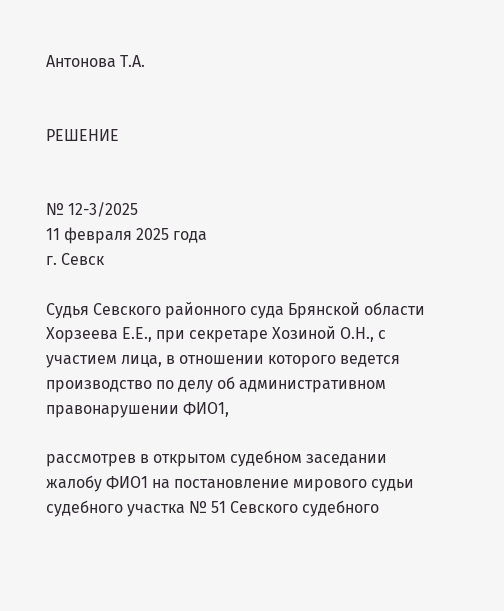Антонова Т.А.


РЕШЕНИЕ


№ 12-3/2025
11 февраля 2025 года
г. Севск

Судья Севского районного суда Брянской области Хорзеева Е.Е., при секретаре Хозиной О.Н., с участием лица, в отношении которого ведется производство по делу об административном правонарушении ФИО1,

рассмотрев в открытом судебном заседании жалобу ФИО1 на постановление мирового судьи судебного участка № 51 Севского судебного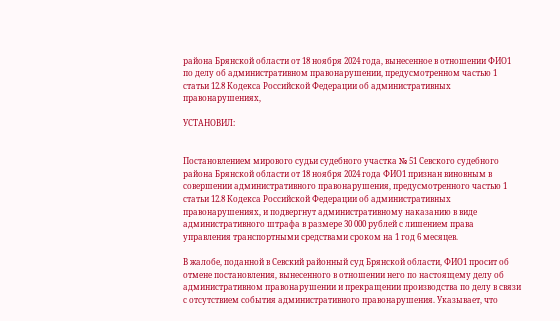района Брянской области от 18 ноября 2024 года, вынесенное в отношении ФИО1 по делу об административном правонарушении, предусмотренном частью 1 статьи 12.8 Кодекса Российской Федерации об административных правонарушениях,

УСТАНОВИЛ:


Постановлением мирового судьи судебного участка № 51 Севского судебного района Брянской области от 18 ноября 2024 года ФИО1 признан виновным в совершении административного правонарушения, предусмотренного частью 1 статьи 12.8 Кодекса Российской Федерации об административных правонарушениях, и подвергнут административному наказанию в виде административного штрафа в размере 30 000 рублей с лишением права управления транспортными средствами сроком на 1 год 6 месяцев.

В жалобе, поданной в Севский районный суд Брянской области, ФИО1 просит об отмене постановления, вынесенного в отношении него по настоящему делу об административном правонарушении и прекращении производства по делу в связи с отсутствием события административного правонарушения. Указывает, что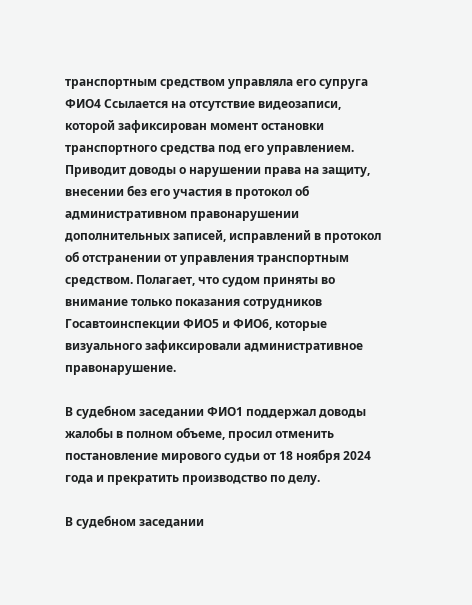транспортным средством управляла его супруга ФИО4 Ссылается на отсутствие видеозаписи, которой зафиксирован момент остановки транспортного средства под его управлением. Приводит доводы о нарушении права на защиту, внесении без его участия в протокол об административном правонарушении дополнительных записей, исправлений в протокол об отстранении от управления транспортным средством. Полагает, что судом приняты во внимание только показания сотрудников Госавтоинспекции ФИО5 и ФИО6, которые визуального зафиксировали административное правонарушение.

В судебном заседании ФИО1 поддержал доводы жалобы в полном объеме, просил отменить постановление мирового судьи от 18 ноября 2024 года и прекратить производство по делу.

В судебном заседании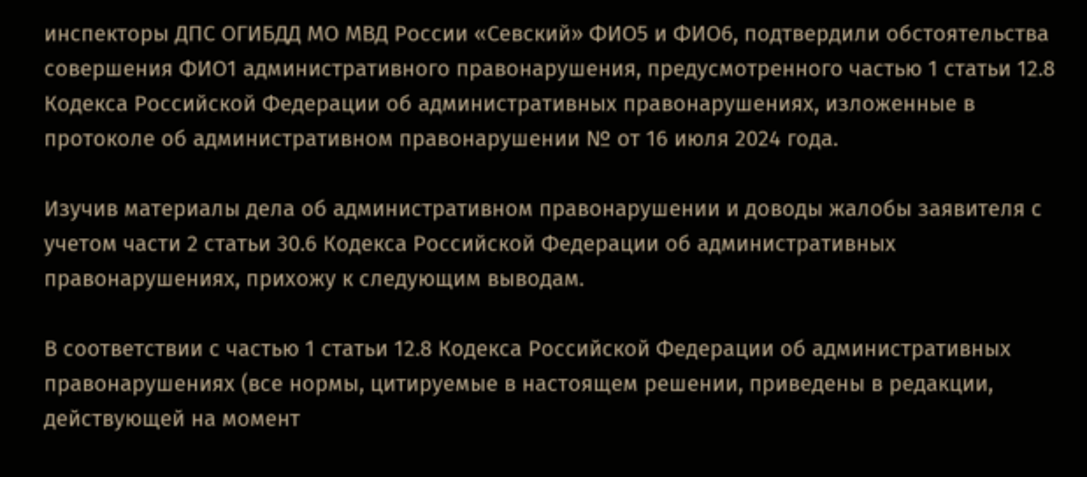инспекторы ДПС ОГИБДД МО МВД России «Севский» ФИО5 и ФИО6, подтвердили обстоятельства совершения ФИО1 административного правонарушения, предусмотренного частью 1 статьи 12.8 Кодекса Российской Федерации об административных правонарушениях, изложенные в протоколе об административном правонарушении № от 16 июля 2024 года.

Изучив материалы дела об административном правонарушении и доводы жалобы заявителя с учетом части 2 статьи 30.6 Кодекса Российской Федерации об административных правонарушениях, прихожу к следующим выводам.

В соответствии с частью 1 статьи 12.8 Кодекса Российской Федерации об административных правонарушениях (все нормы, цитируемые в настоящем решении, приведены в редакции, действующей на момент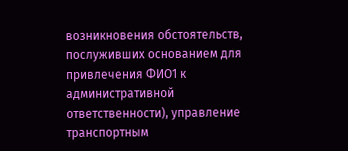возникновения обстоятельств, послуживших основанием для привлечения ФИО1 к административной ответственности), управление транспортным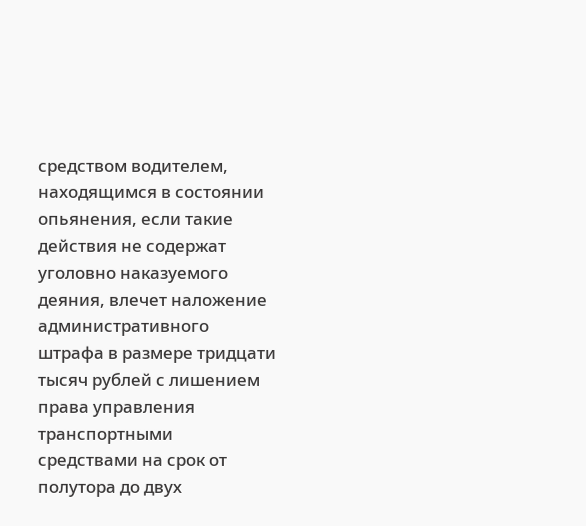средством водителем, находящимся в состоянии опьянения, если такие действия не содержат уголовно наказуемого деяния, влечет наложение административного штрафа в размере тридцати тысяч рублей с лишением права управления транспортными средствами на срок от полутора до двух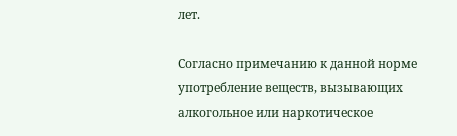лет.

Согласно примечанию к данной норме употребление веществ, вызывающих алкогольное или наркотическое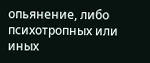опьянение, либо психотропных или иных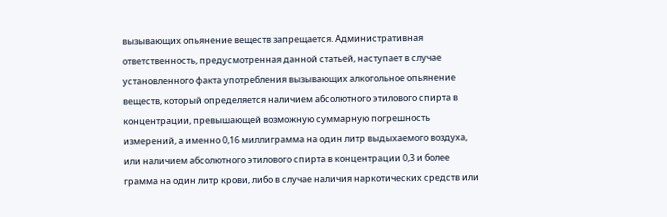вызывающих опьянение веществ запрещается. Административная ответственность, предусмотренная данной статьей, наступает в случае установленного факта употребления вызывающих алкогольное опьянение веществ, который определяется наличием абсолютного этилового спирта в концентрации, превышающей возможную суммарную погрешность измерений, а именно 0,16 миллиграмма на один литр выдыхаемого воздуха, или наличием абсолютного этилового спирта в концентрации 0,3 и более грамма на один литр крови, либо в случае наличия наркотических средств или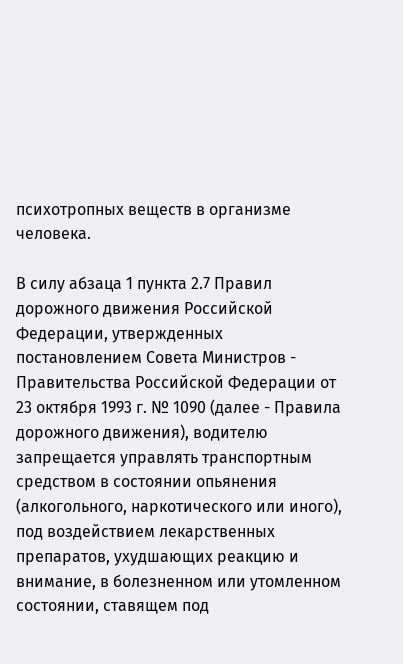психотропных веществ в организме человека.

В силу абзаца 1 пункта 2.7 Правил дорожного движения Российской Федерации, утвержденных постановлением Совета Министров - Правительства Российской Федерации от 23 октября 1993 г. № 1090 (далее - Правила дорожного движения), водителю запрещается управлять транспортным средством в состоянии опьянения (алкогольного, наркотического или иного), под воздействием лекарственных препаратов, ухудшающих реакцию и внимание, в болезненном или утомленном состоянии, ставящем под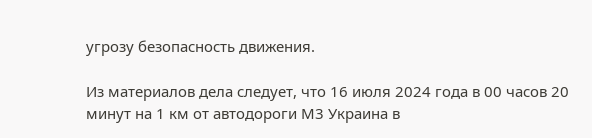угрозу безопасность движения.

Из материалов дела следует, что 16 июля 2024 года в 00 часов 20 минут на 1 км от автодороги М3 Украина в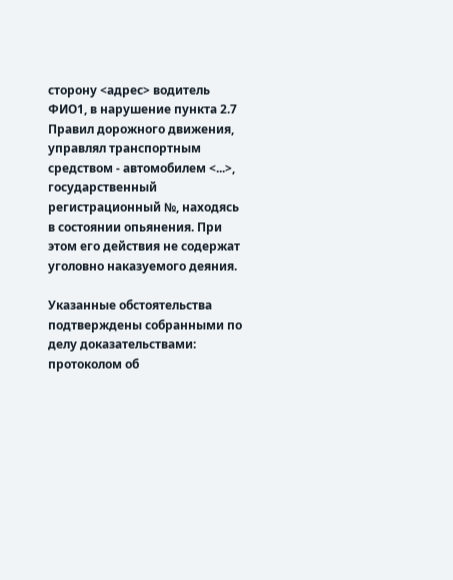сторону <адрес> водитель ФИО1, в нарушение пункта 2.7 Правил дорожного движения, управлял транспортным средством - автомобилем <...>, государственный регистрационный №, находясь в состоянии опьянения. При этом его действия не содержат уголовно наказуемого деяния.

Указанные обстоятельства подтверждены собранными по делу доказательствами: протоколом об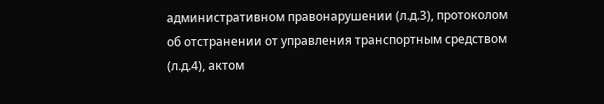административном правонарушении (л.д.3), протоколом об отстранении от управления транспортным средством (л.д.4), актом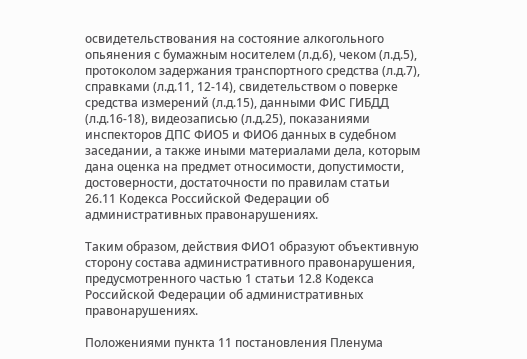освидетельствования на состояние алкогольного опьянения с бумажным носителем (л.д.6), чеком (л.д.5), протоколом задержания транспортного средства (л.д.7), справками (л.д.11, 12-14), свидетельством о поверке средства измерений (л.д.15), данными ФИС ГИБДД (л.д.16-18), видеозаписью (л.д.25), показаниями инспекторов ДПС ФИО5 и ФИО6 данных в судебном заседании, а также иными материалами дела, которым дана оценка на предмет относимости, допустимости, достоверности, достаточности по правилам статьи 26.11 Кодекса Российской Федерации об административных правонарушениях.

Таким образом, действия ФИО1 образуют объективную сторону состава административного правонарушения, предусмотренного частью 1 статьи 12.8 Кодекса Российской Федерации об административных правонарушениях.

Положениями пункта 11 постановления Пленума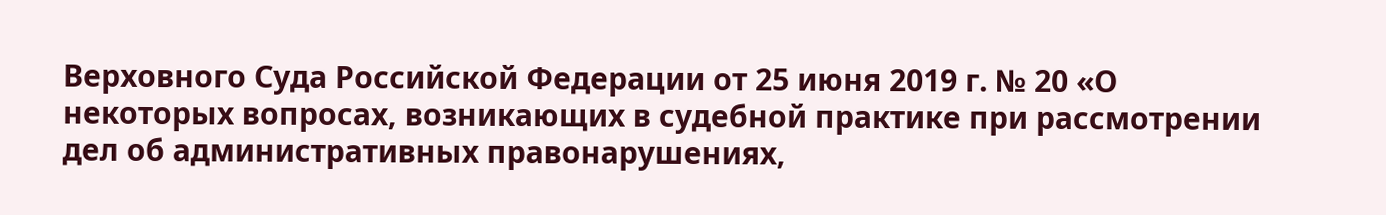Верховного Суда Российской Федерации от 25 июня 2019 г. № 20 «О некоторых вопросах, возникающих в судебной практике при рассмотрении дел об административных правонарушениях,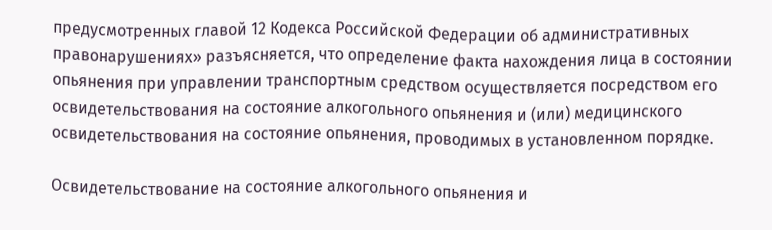предусмотренных главой 12 Кодекса Российской Федерации об административных правонарушениях» разъясняется, что определение факта нахождения лица в состоянии опьянения при управлении транспортным средством осуществляется посредством его освидетельствования на состояние алкогольного опьянения и (или) медицинского освидетельствования на состояние опьянения, проводимых в установленном порядке.

Освидетельствование на состояние алкогольного опьянения и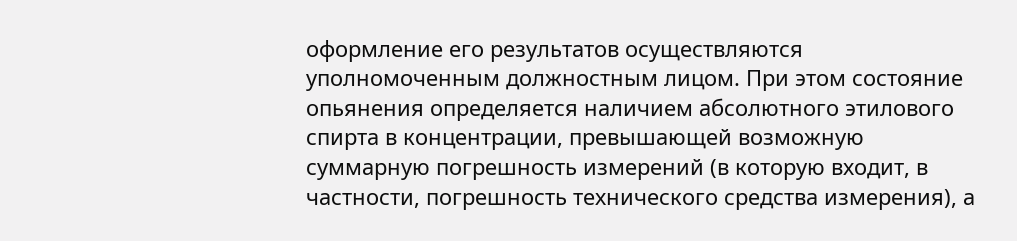оформление его результатов осуществляются уполномоченным должностным лицом. При этом состояние опьянения определяется наличием абсолютного этилового спирта в концентрации, превышающей возможную суммарную погрешность измерений (в которую входит, в частности, погрешность технического средства измерения), а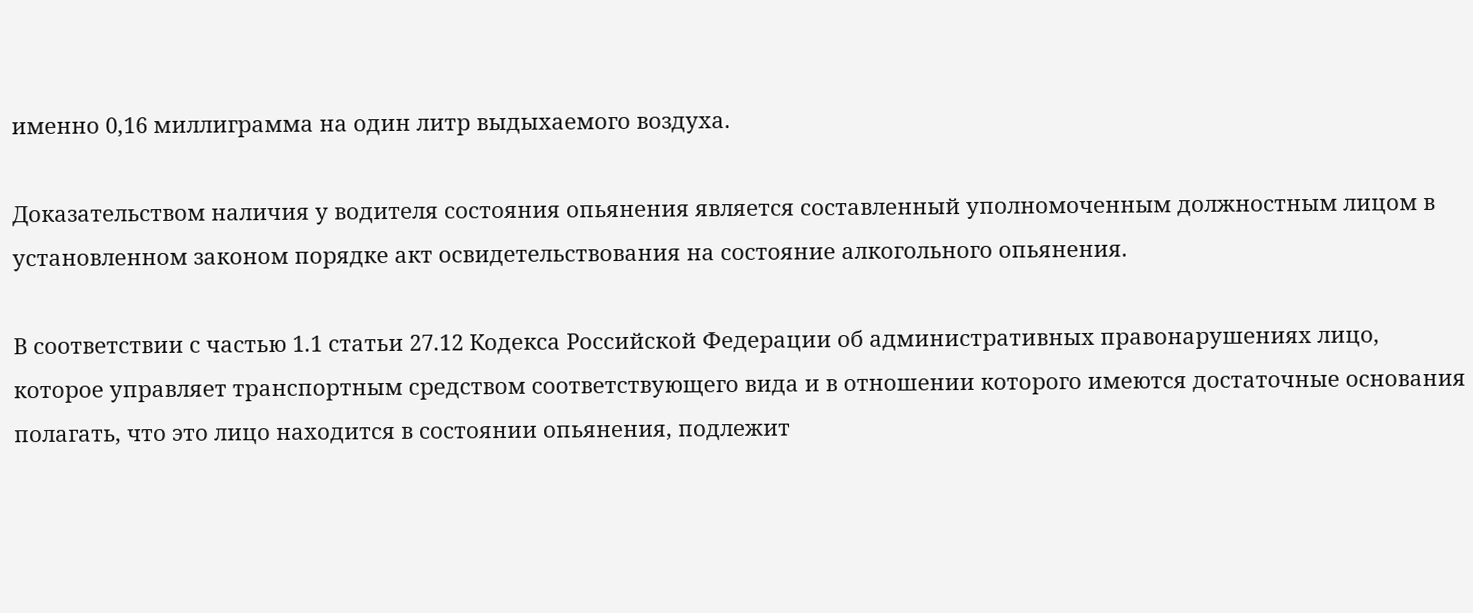именно 0,16 миллиграмма на один литр выдыхаемого воздуха.

Доказательством наличия у водителя состояния опьянения является составленный уполномоченным должностным лицом в установленном законом порядке акт освидетельствования на состояние алкогольного опьянения.

В соответствии с частью 1.1 статьи 27.12 Кодекса Российской Федерации об административных правонарушениях лицо, которое управляет транспортным средством соответствующего вида и в отношении которого имеются достаточные основания полагать, что это лицо находится в состоянии опьянения, подлежит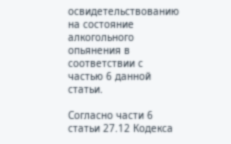освидетельствованию на состояние алкогольного опьянения в соответствии с частью 6 данной статьи.

Согласно части 6 статьи 27.12 Кодекса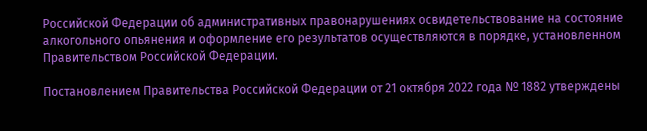Российской Федерации об административных правонарушениях освидетельствование на состояние алкогольного опьянения и оформление его результатов осуществляются в порядке, установленном Правительством Российской Федерации.

Постановлением Правительства Российской Федерации от 21 октября 2022 года № 1882 утверждены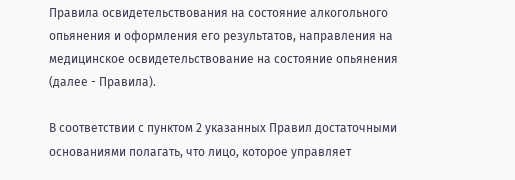Правила освидетельствования на состояние алкогольного опьянения и оформления его результатов, направления на медицинское освидетельствование на состояние опьянения (далее - Правила).

В соответствии с пунктом 2 указанных Правил достаточными основаниями полагать, что лицо, которое управляет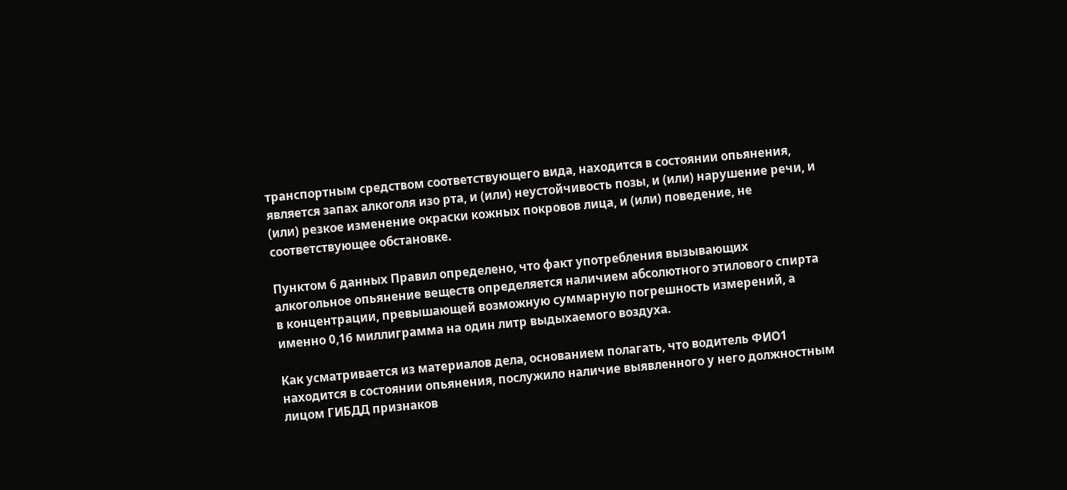транспортным средством соответствующего вида, находится в состоянии опьянения, является запах алкоголя изо рта, и (или) неустойчивость позы, и (или) нарушение речи, и (или) резкое изменение окраски кожных покровов лица, и (или) поведение, не соответствующее обстановке.

Пунктом 6 данных Правил определено, что факт употребления вызывающих алкогольное опьянение веществ определяется наличием абсолютного этилового спирта в концентрации, превышающей возможную суммарную погрешность измерений, а именно 0,16 миллиграмма на один литр выдыхаемого воздуха.

Как усматривается из материалов дела, основанием полагать, что водитель ФИО1 находится в состоянии опьянения, послужило наличие выявленного у него должностным лицом ГИБДД признаков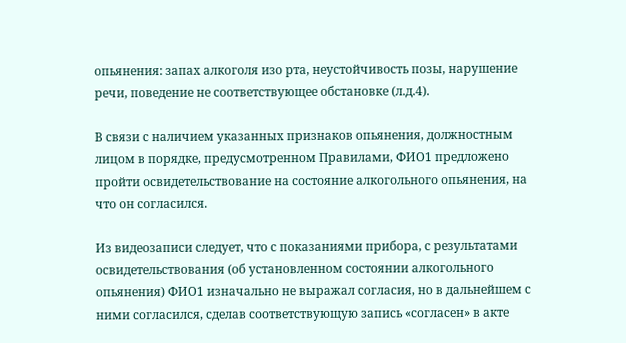опьянения: запах алкоголя изо рта, неустойчивость позы, нарушение речи, поведение не соответствующее обстановке (л.д.4).

В связи с наличием указанных признаков опьянения, должностным лицом в порядке, предусмотренном Правилами, ФИО1 предложено пройти освидетельствование на состояние алкогольного опьянения, на что он согласился.

Из видеозаписи следует, что с показаниями прибора, с результатами освидетельствования (об установленном состоянии алкогольного опьянения) ФИО1 изначально не выражал согласия, но в дальнейшем с ними согласился, сделав соответствующую запись «согласен» в акте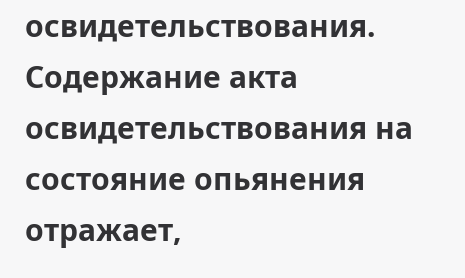освидетельствования. Содержание акта освидетельствования на состояние опьянения отражает,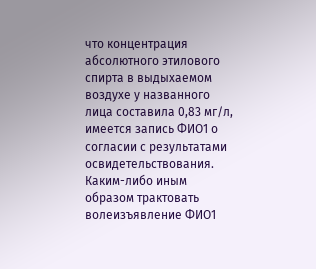что концентрация абсолютного этилового спирта в выдыхаемом воздухе у названного лица составила 0,83 мг/л, имеется запись ФИО1 о согласии с результатами освидетельствования. Каким-либо иным образом трактовать волеизъявление ФИО1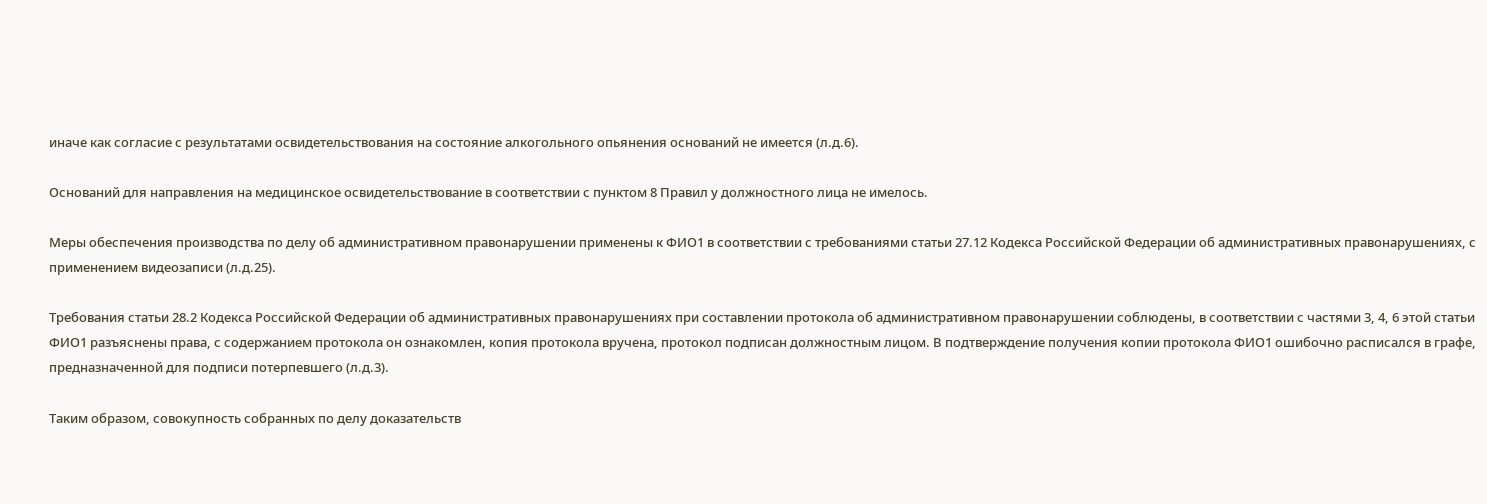иначе как согласие с результатами освидетельствования на состояние алкогольного опьянения оснований не имеется (л.д.6).

Оснований для направления на медицинское освидетельствование в соответствии с пунктом 8 Правил у должностного лица не имелось.

Меры обеспечения производства по делу об административном правонарушении применены к ФИО1 в соответствии с требованиями статьи 27.12 Кодекса Российской Федерации об административных правонарушениях, с применением видеозаписи (л.д.25).

Требования статьи 28.2 Кодекса Российской Федерации об административных правонарушениях при составлении протокола об административном правонарушении соблюдены, в соответствии с частями 3, 4, 6 этой статьи ФИО1 разъяснены права, с содержанием протокола он ознакомлен, копия протокола вручена, протокол подписан должностным лицом. В подтверждение получения копии протокола ФИО1 ошибочно расписался в графе, предназначенной для подписи потерпевшего (л.д.3).

Таким образом, совокупность собранных по делу доказательств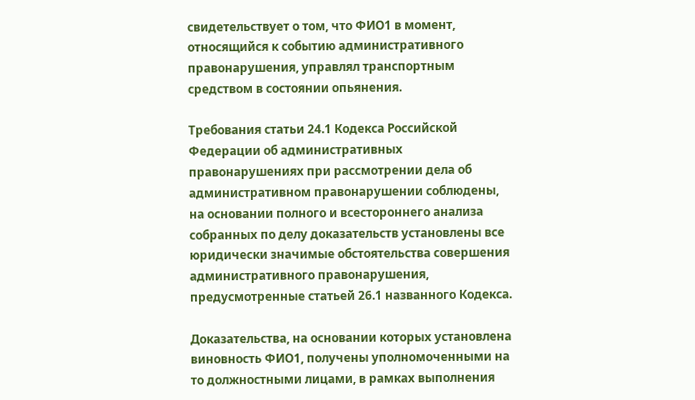свидетельствует о том, что ФИО1 в момент, относящийся к событию административного правонарушения, управлял транспортным средством в состоянии опьянения.

Требования статьи 24.1 Кодекса Российской Федерации об административных правонарушениях при рассмотрении дела об административном правонарушении соблюдены, на основании полного и всестороннего анализа собранных по делу доказательств установлены все юридически значимые обстоятельства совершения административного правонарушения, предусмотренные статьей 26.1 названного Кодекса.

Доказательства, на основании которых установлена виновность ФИО1, получены уполномоченными на то должностными лицами, в рамках выполнения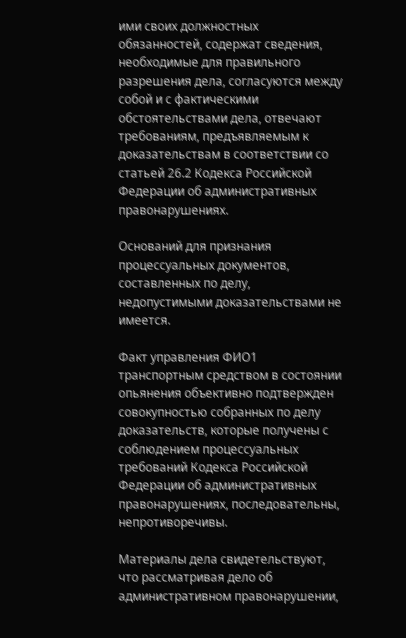ими своих должностных обязанностей, содержат сведения, необходимые для правильного разрешения дела, согласуются между собой и с фактическими обстоятельствами дела, отвечают требованиям, предъявляемым к доказательствам в соответствии со статьей 26.2 Кодекса Российской Федерации об административных правонарушениях.

Оснований для признания процессуальных документов, составленных по делу, недопустимыми доказательствами не имеется.

Факт управления ФИО1 транспортным средством в состоянии опьянения объективно подтвержден совокупностью собранных по делу доказательств, которые получены с соблюдением процессуальных требований Кодекса Российской Федерации об административных правонарушениях, последовательны, непротиворечивы.

Материалы дела свидетельствуют, что рассматривая дело об административном правонарушении,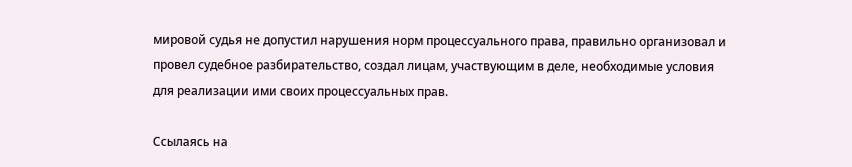мировой судья не допустил нарушения норм процессуального права, правильно организовал и провел судебное разбирательство, создал лицам, участвующим в деле, необходимые условия для реализации ими своих процессуальных прав.

Ссылаясь на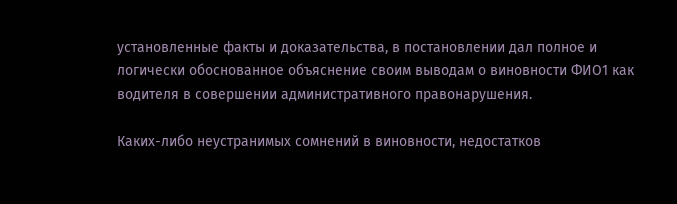установленные факты и доказательства, в постановлении дал полное и логически обоснованное объяснение своим выводам о виновности ФИО1 как водителя в совершении административного правонарушения.

Каких-либо неустранимых сомнений в виновности, недостатков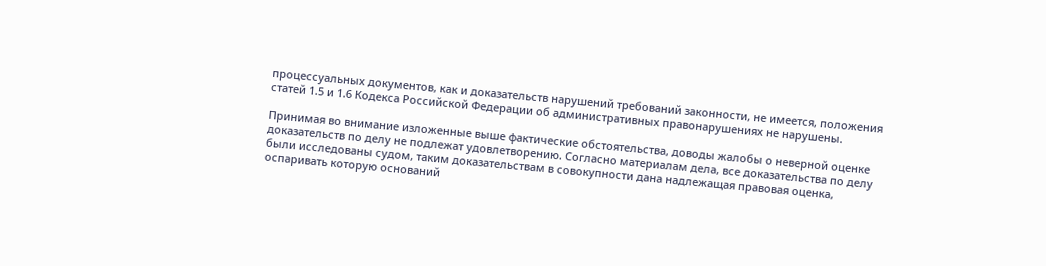процессуальных документов, как и доказательств нарушений требований законности, не имеется, положения статей 1.5 и 1.6 Кодекса Российской Федерации об административных правонарушениях не нарушены.

Принимая во внимание изложенные выше фактические обстоятельства, доводы жалобы о неверной оценке доказательств по делу не подлежат удовлетворению. Согласно материалам дела, все доказательства по делу были исследованы судом, таким доказательствам в совокупности дана надлежащая правовая оценка, оспаривать которую оснований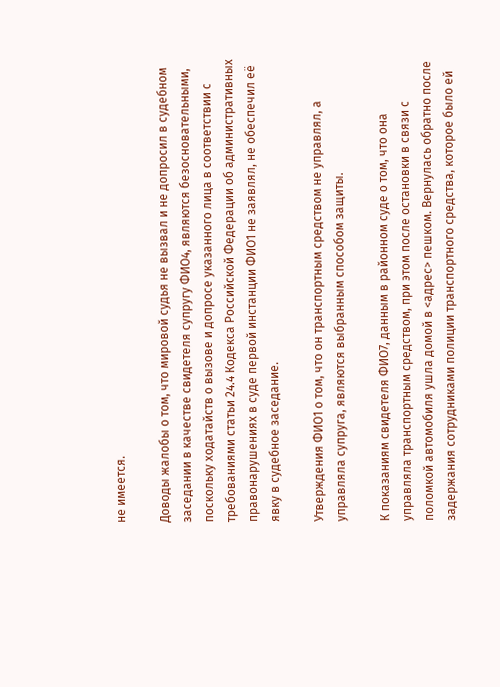не имеется.

Доводы жалобы о том, что мировой судья не вызвал и не допросил в судебном заседании в качестве свидетеля супругу ФИО4, являются безосновательными, поскольку ходатайств о вызове и допросе указанного лица в соответствии с требованиями статьи 24.4 Кодекса Российской Федерации об административных правонарушениях в суде первой инстанции ФИО1 не заявлял, не обеспечил её явку в судебное заседание.

Утверждения ФИО1 о том, что он транспортным средством не управлял, а управляла супруга, являются выбранным способом защиты.

К показаниям свидетеля ФИО7, данным в районном суде о том, что она управляла транспортным средством, при этом после остановки в связи с поломкой автомобиля ушла домой в <адрес> пешком. Вернулась обратно после задержания сотрудниками полиции транспортного средства, которое было ей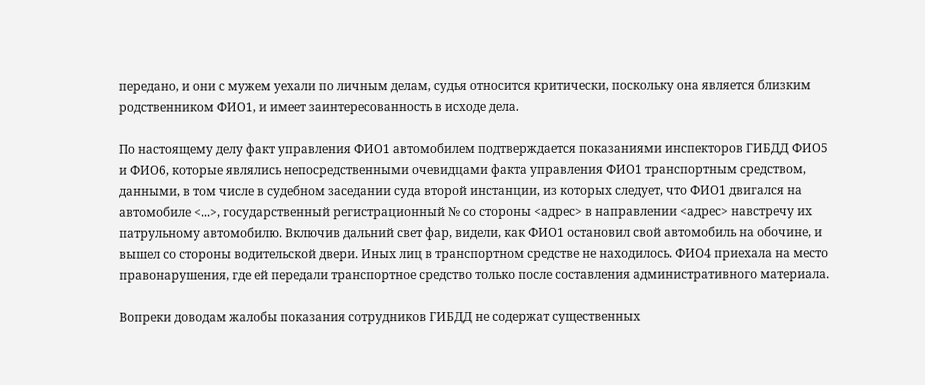передано, и они с мужем уехали по личным делам, судья относится критически, поскольку она является близким родственником ФИО1, и имеет заинтересованность в исходе дела.

По настоящему делу факт управления ФИО1 автомобилем подтверждается показаниями инспекторов ГИБДД ФИО5 и ФИО6, которые являлись непосредственными очевидцами факта управления ФИО1 транспортным средством, данными, в том числе в судебном заседании суда второй инстанции, из которых следует, что ФИО1 двигался на автомобиле <...>, государственный регистрационный № со стороны <адрес> в направлении <адрес> навстречу их патрульному автомобилю. Включив дальний свет фар, видели, как ФИО1 остановил свой автомобиль на обочине, и вышел со стороны водительской двери. Иных лиц в транспортном средстве не находилось. ФИО4 приехала на место правонарушения, где ей передали транспортное средство только после составления административного материала.

Вопреки доводам жалобы показания сотрудников ГИБДД не содержат существенных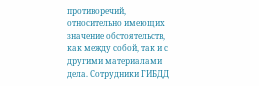противоречий, относительно имеющих значение обстоятельств, как между собой, так и с другими материалами дела. Сотрудники ГИБДД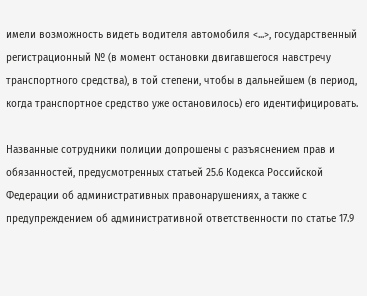имели возможность видеть водителя автомобиля <...>, государственный регистрационный № (в момент остановки двигавшегося навстречу транспортного средства), в той степени, чтобы в дальнейшем (в период, когда транспортное средство уже остановилось) его идентифицировать.

Названные сотрудники полиции допрошены с разъяснением прав и обязанностей, предусмотренных статьей 25.6 Кодекса Российской Федерации об административных правонарушениях, а также с предупреждением об административной ответственности по статье 17.9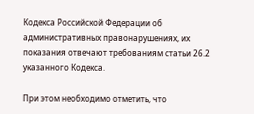Кодекса Российской Федерации об административных правонарушениях, их показания отвечают требованиям статьи 26.2 указанного Кодекса.

При этом необходимо отметить, что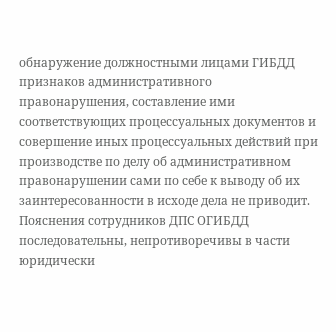обнаружение должностными лицами ГИБДД признаков административного правонарушения, составление ими соответствующих процессуальных документов и совершение иных процессуальных действий при производстве по делу об административном правонарушении сами по себе к выводу об их заинтересованности в исходе дела не приводит. Пояснения сотрудников ДПС ОГИБДД последовательны, непротиворечивы в части юридически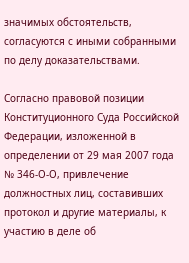значимых обстоятельств, согласуются с иными собранными по делу доказательствами.

Согласно правовой позиции Конституционного Суда Российской Федерации, изложенной в определении от 29 мая 2007 года № 346-О-О, привлечение должностных лиц, составивших протокол и другие материалы, к участию в деле об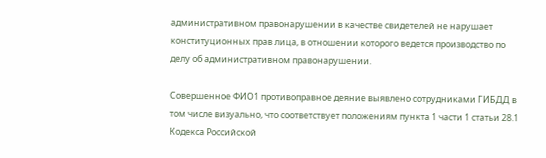административном правонарушении в качестве свидетелей не нарушает конституционных прав лица, в отношении которого ведется производство по делу об административном правонарушении.

Совершенное ФИО1 противоправное деяние выявлено сотрудниками ГИБДД в том числе визуально, что соответствует положениям пункта 1 части 1 статьи 28.1 Кодекса Российской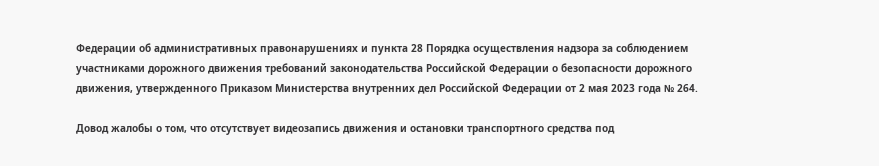Федерации об административных правонарушениях и пункта 28 Порядка осуществления надзора за соблюдением участниками дорожного движения требований законодательства Российской Федерации о безопасности дорожного движения, утвержденного Приказом Министерства внутренних дел Российской Федерации от 2 мая 2023 года № 264.

Довод жалобы о том, что отсутствует видеозапись движения и остановки транспортного средства под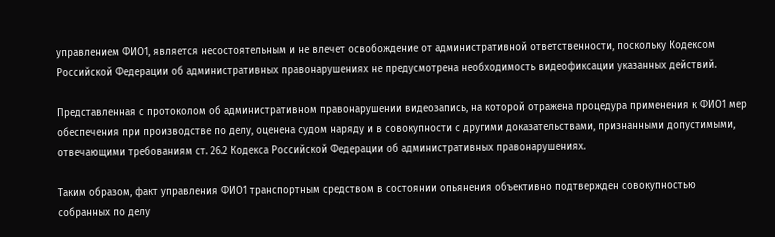управлением ФИО1, является несостоятельным и не влечет освобождение от административной ответственности, поскольку Кодексом Российской Федерации об административных правонарушениях не предусмотрена необходимость видеофиксации указанных действий.

Представленная с протоколом об административном правонарушении видеозапись, на которой отражена процедура применения к ФИО1 мер обеспечения при производстве по делу, оценена судом наряду и в совокупности с другими доказательствами, признанными допустимыми, отвечающими требованиям ст. 26.2 Кодекса Российской Федерации об административных правонарушениях.

Таким образом, факт управления ФИО1 транспортным средством в состоянии опьянения объективно подтвержден совокупностью собранных по делу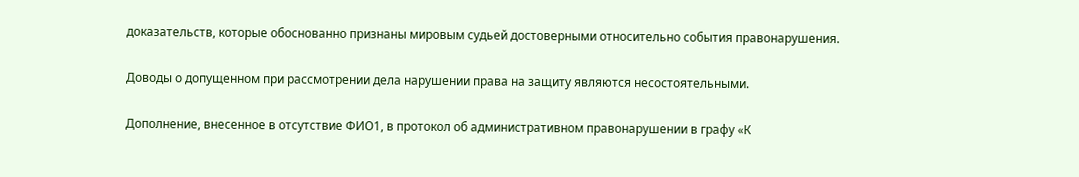доказательств, которые обоснованно признаны мировым судьей достоверными относительно события правонарушения.

Доводы о допущенном при рассмотрении дела нарушении права на защиту являются несостоятельными.

Дополнение, внесенное в отсутствие ФИО1, в протокол об административном правонарушении в графу «К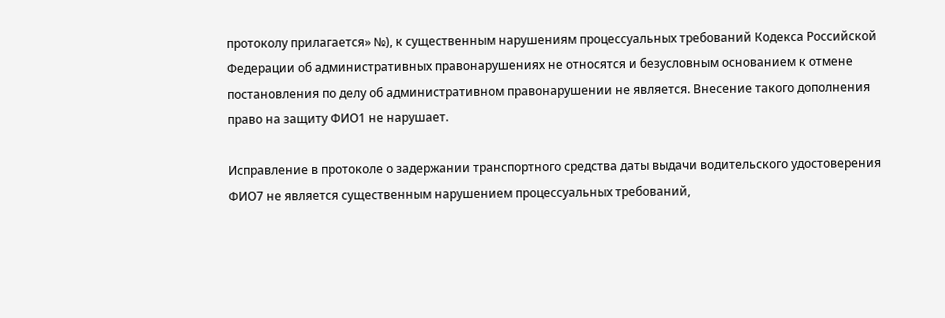протоколу прилагается» №), к существенным нарушениям процессуальных требований Кодекса Российской Федерации об административных правонарушениях не относятся и безусловным основанием к отмене постановления по делу об административном правонарушении не является. Внесение такого дополнения право на защиту ФИО1 не нарушает.

Исправление в протоколе о задержании транспортного средства даты выдачи водительского удостоверения ФИО7 не является существенным нарушением процессуальных требований,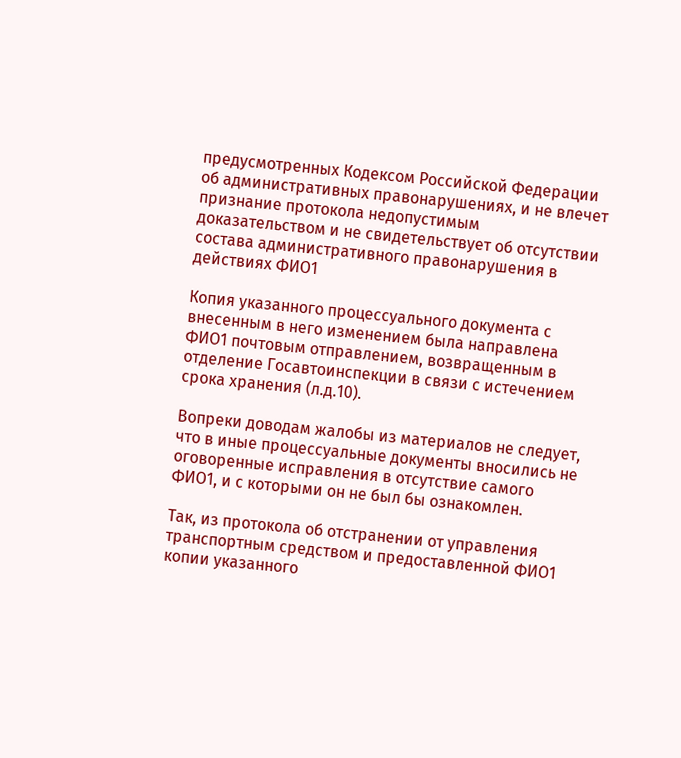предусмотренных Кодексом Российской Федерации об административных правонарушениях, и не влечет признание протокола недопустимым доказательством и не свидетельствует об отсутствии состава административного правонарушения в действиях ФИО1

Копия указанного процессуального документа с внесенным в него изменением была направлена ФИО1 почтовым отправлением, возвращенным в отделение Госавтоинспекции в связи с истечением срока хранения (л.д.10).

Вопреки доводам жалобы из материалов не следует, что в иные процессуальные документы вносились не оговоренные исправления в отсутствие самого ФИО1, и с которыми он не был бы ознакомлен.

Так, из протокола об отстранении от управления транспортным средством и предоставленной ФИО1 копии указанного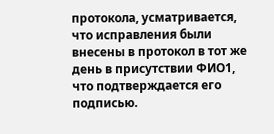протокола, усматривается, что исправления были внесены в протокол в тот же день в присутствии ФИО1, что подтверждается его подписью.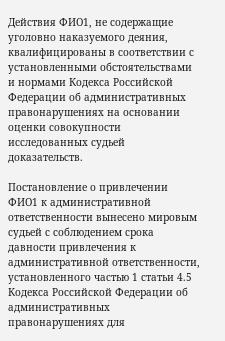Действия ФИО1, не содержащие уголовно наказуемого деяния, квалифицированы в соответствии с установленными обстоятельствами и нормами Кодекса Российской Федерации об административных правонарушениях на основании оценки совокупности исследованных судьей доказательств.

Постановление о привлечении ФИО1 к административной ответственности вынесено мировым судьей с соблюдением срока давности привлечения к административной ответственности, установленного частью 1 статьи 4.5 Кодекса Российской Федерации об административных правонарушениях для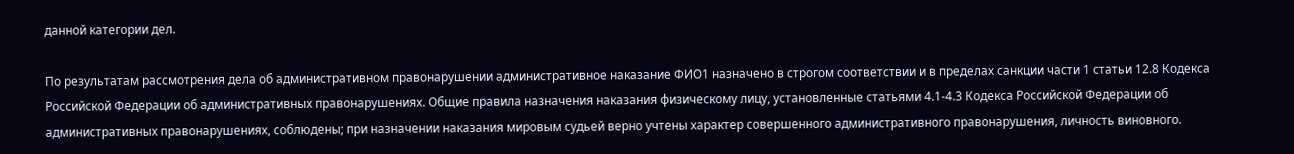данной категории дел.

По результатам рассмотрения дела об административном правонарушении административное наказание ФИО1 назначено в строгом соответствии и в пределах санкции части 1 статьи 12.8 Кодекса Российской Федерации об административных правонарушениях. Общие правила назначения наказания физическому лицу, установленные статьями 4.1-4.3 Кодекса Российской Федерации об административных правонарушениях, соблюдены; при назначении наказания мировым судьей верно учтены характер совершенного административного правонарушения, личность виновного.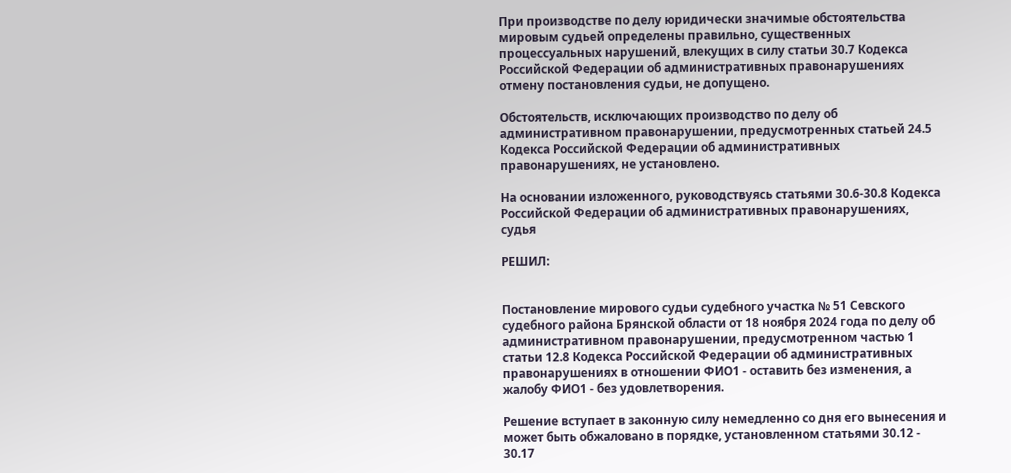При производстве по делу юридически значимые обстоятельства мировым судьей определены правильно, существенных процессуальных нарушений, влекущих в силу статьи 30.7 Кодекса Российской Федерации об административных правонарушениях отмену постановления судьи, не допущено.

Обстоятельств, исключающих производство по делу об административном правонарушении, предусмотренных статьей 24.5 Кодекса Российской Федерации об административных правонарушениях, не установлено.

На основании изложенного, руководствуясь статьями 30.6-30.8 Кодекса Российской Федерации об административных правонарушениях, судья

РЕШИЛ:


Постановление мирового судьи судебного участка № 51 Севского судебного района Брянской области от 18 ноября 2024 года по делу об административном правонарушении, предусмотренном частью 1 статьи 12.8 Кодекса Российской Федерации об административных правонарушениях в отношении ФИО1 - оставить без изменения, а жалобу ФИО1 - без удовлетворения.

Решение вступает в законную силу немедленно со дня его вынесения и может быть обжаловано в порядке, установленном статьями 30.12 - 30.17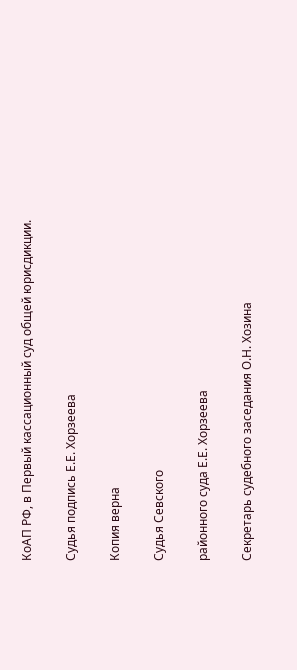КоАП РФ, в Первый кассационный суд общей юрисдикции.

Судья подпись Е.Е. Хорзеева

Копия верна

Судья Севского

районного суда Е.Е. Хорзеева

Секретарь судебного заседания О.Н. Хозина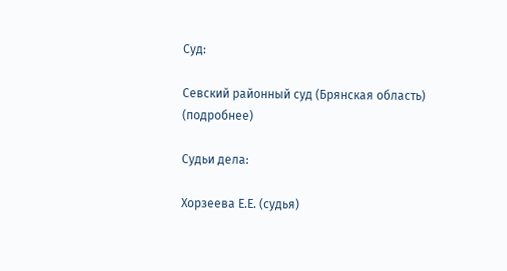Суд:

Севский районный суд (Брянская область) (подробнее)

Судьи дела:

Хорзеева Е.Е. (судья)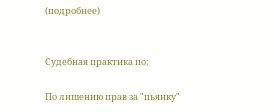(подробнее)


Судебная практика по:

По лишению прав за "пьянку"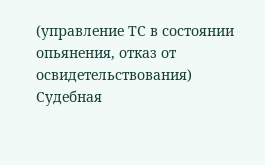(управление ТС в состоянии опьянения, отказ от освидетельствования)
Судебная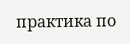практика по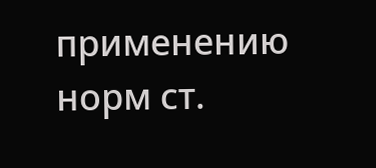применению норм ст.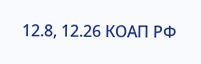12.8, 12.26 КОАП РФ